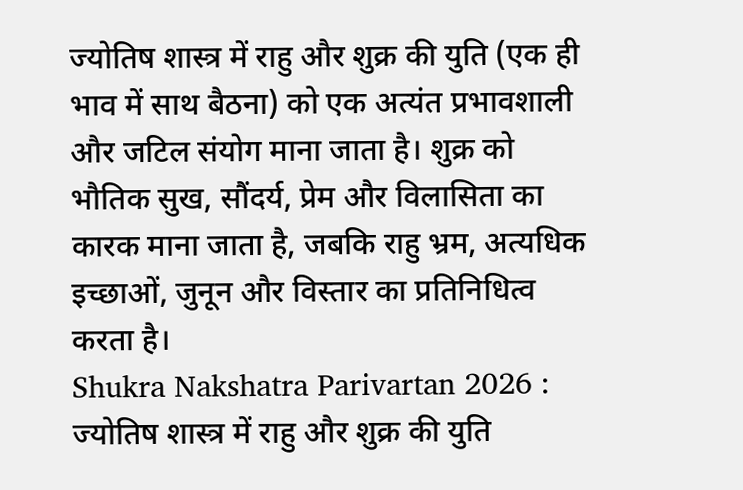ज्योतिष शास्त्र में राहु और शुक्र की युति (एक ही भाव में साथ बैठना) को एक अत्यंत प्रभावशाली और जटिल संयोग माना जाता है। शुक्र को भौतिक सुख, सौंदर्य, प्रेम और विलासिता का कारक माना जाता है, जबकि राहु भ्रम, अत्यधिक इच्छाओं, जुनून और विस्तार का प्रतिनिधित्व करता है।
Shukra Nakshatra Parivartan 2026 : ज्योतिष शास्त्र में राहु और शुक्र की युति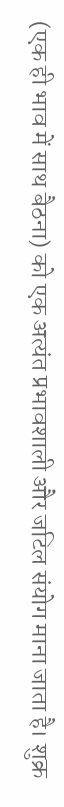(एक ही भाव में साथ बैठना) को एक अत्यंत प्रभावशाली और जटिल संयोग माना जाता है। शुक्र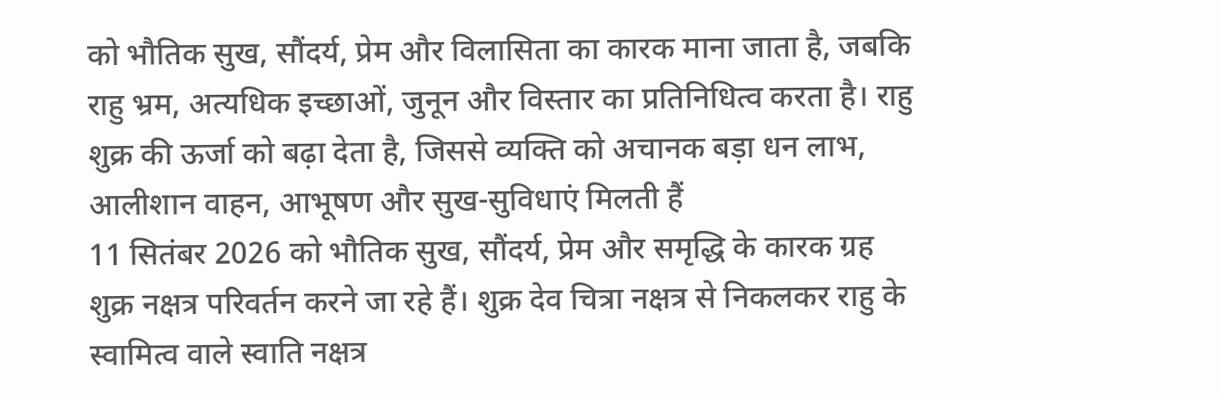को भौतिक सुख, सौंदर्य, प्रेम और विलासिता का कारक माना जाता है, जबकि राहु भ्रम, अत्यधिक इच्छाओं, जुनून और विस्तार का प्रतिनिधित्व करता है। राहु शुक्र की ऊर्जा को बढ़ा देता है, जिससे व्यक्ति को अचानक बड़ा धन लाभ, आलीशान वाहन, आभूषण और सुख-सुविधाएं मिलती हैं
11 सितंबर 2026 को भौतिक सुख, सौंदर्य, प्रेम और समृद्धि के कारक ग्रह शुक्र नक्षत्र परिवर्तन करने जा रहे हैं। शुक्र देव चित्रा नक्षत्र से निकलकर राहु के स्वामित्व वाले स्वाति नक्षत्र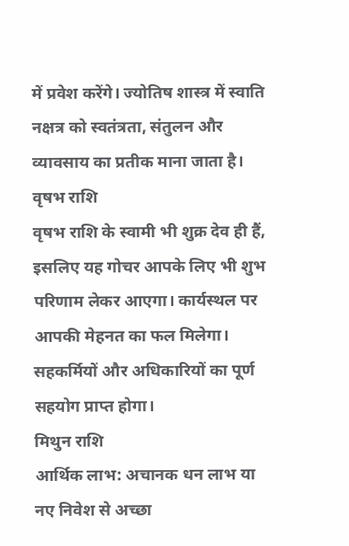में प्रवेश करेंगे। ज्योतिष शास्त्र में स्वाति नक्षत्र को स्वतंत्रता, संतुलन और व्यावसाय का प्रतीक माना जाता है।
वृषभ राशि
वृषभ राशि के स्वामी भी शुक्र देव ही हैं, इसलिए यह गोचर आपके लिए भी शुभ परिणाम लेकर आएगा। कार्यस्थल पर आपकी मेहनत का फल मिलेगा। सहकर्मियों और अधिकारियों का पूर्ण सहयोग प्राप्त होगा।
मिथुन राशि
आर्थिक लाभ: अचानक धन लाभ या नए निवेश से अच्छा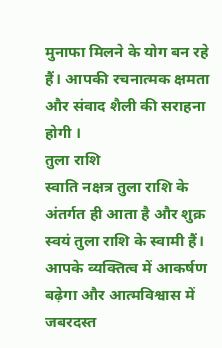मुनाफा मिलने के योग बन रहे हैं। आपकी रचनात्मक क्षमता और संवाद शैली की सराहना होगी ।
तुला राशि
स्वाति नक्षत्र तुला राशि के अंतर्गत ही आता है और शुक्र स्वयं तुला राशि के स्वामी हैं। आपके व्यक्तित्व में आकर्षण बढ़ेगा और आत्मविश्वास में जबरदस्त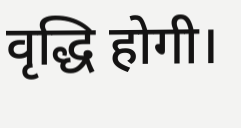वृद्धि होगी।